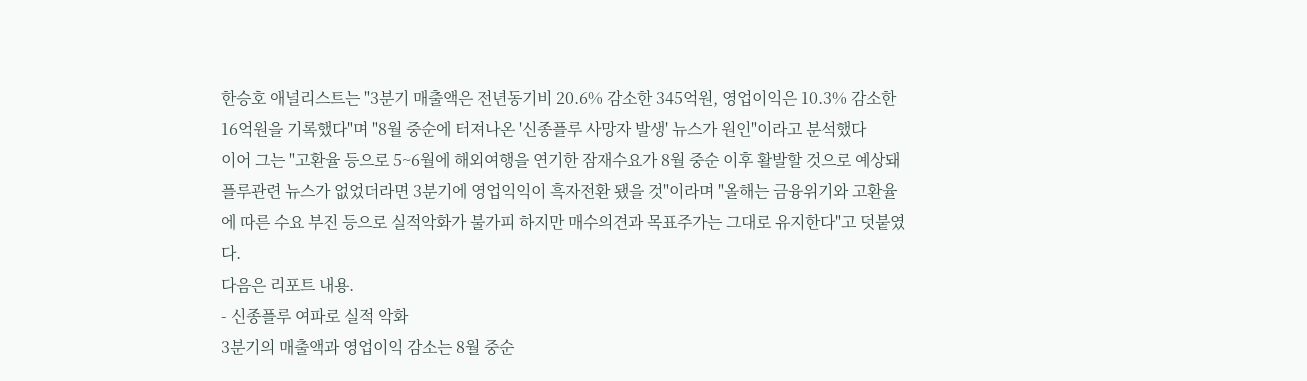한승호 애널리스트는 "3분기 매출액은 전년동기비 20.6% 감소한 345억원, 영업이익은 10.3% 감소한 16억원을 기록했다"며 "8월 중순에 터져나온 '신종플루 사망자 발생' 뉴스가 원인"이라고 분석했다
이어 그는 "고환율 등으로 5~6월에 해외여행을 연기한 잠재수요가 8월 중순 이후 활발할 것으로 예상돼 플루관련 뉴스가 없었더라면 3분기에 영업익익이 흑자전환 됐을 것"이라며 "올해는 금융위기와 고환율에 따른 수요 부진 등으로 실적악화가 불가피 하지만 매수의견과 목표주가는 그대로 유지한다"고 덧붙였다.
다음은 리포트 내용.
- 신종플루 여파로 실적 악화
3분기의 매출액과 영업이익 감소는 8월 중순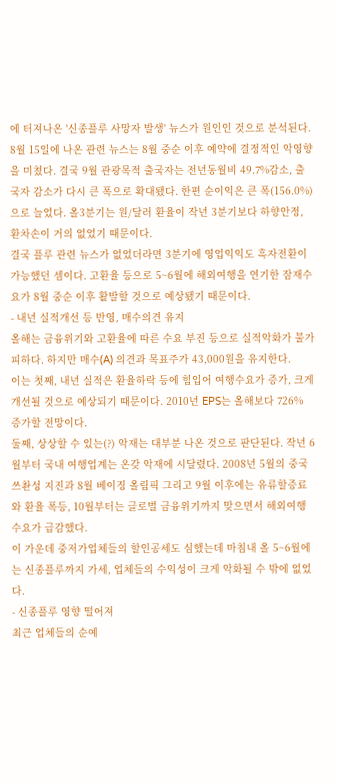에 터져나온 '신종플루 사망자 발생' 뉴스가 원인인 것으로 분석된다.
8월 15일에 나온 관련 뉴스는 8월 중순 이후 예약에 결정적인 악영향을 미쳤다. 결국 9월 관광목적 출국자는 전년동월비 49.7%감소, 출국자 감소가 다시 큰 폭으로 확대됐다. 한편 순이익은 큰 폭(156.0%)으로 늘었다. 올3분기는 원/달러 환율이 작년 3분기보다 하향안정, 환차손이 거의 없었기 때문이다.
결국 플루 관련 뉴스가 없었더라면 3분기에 영업익익도 흑자전환이 가능했던 셈이다. 고환율 등으로 5~6월에 해외여행을 연기한 잠재수요가 8월 중순 이후 활발할 것으로 예상됐기 때문이다.
- 내년 실적개선 등 반영, 매수의견 유지
올해는 금융위기와 고환율에 따른 수요 부진 등으로 실적악화가 불가피하다. 하지만 매수(A) 의견과 목표주가 43,000원을 유지한다.
이는 첫째, 내년 실적은 환율하락 등에 힘입어 여행수요가 증가, 크게 개선될 것으로 예상되기 때문이다. 2010년 EPS는 올해보다 726% 증가할 전망이다.
둘째, 상상할 수 있는(?) 악재는 대부분 나온 것으로 판단된다. 작년 6월부터 국내 여행업계는 온갖 악재에 시달렸다. 2008년 5월의 중국 쓰촨성 지진과 8월 베이징 올림픽 그리고 9월 이후에는 유류할증료와 환율 폭등, 10월부터는 글로벌 금융위기까지 맞으면서 해외여행수요가 급감했다.
이 가운데 중저가업체들의 할인공세도 심했는데 마침내 올 5~6월에는 신종플루까지 가세, 업체들의 수익성이 크게 악화될 수 밖에 없었다.
- 신종플루 영향 떨어져
최근 업체들의 순예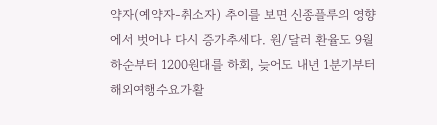약자(예약자-취소자) 추이를 보면 신종플루의 영향에서 벗어나 다시 증가추세다. 원/달러 환율도 9월 하순부터 1200원대를 하회, 늦어도 내년 1분기부터 해외여행수요가활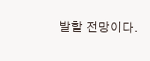발할 전망이다.